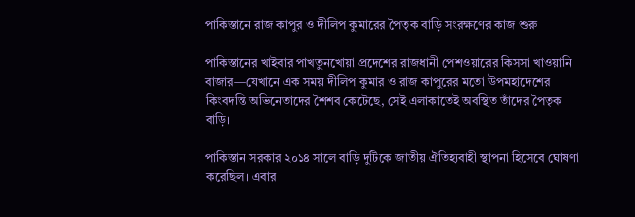পাকিস্তানে রাজ কাপুর ও দীলিপ কুমারের পৈতৃক বাড়ি সংরক্ষণের কাজ শুরু

পাকিস্তানের খাইবার পাখতুনখোয়া প্রদেশের রাজধানী পেশওয়ারের কিসসা খাওয়ানি বাজার—যেখানে এক সময় দীলিপ কুমার ও রাজ কাপুরের মতো উপমহাদেশের কিংবদন্তি অভিনেতাদের শৈশব কেটেছে, সেই এলাকাতেই অবস্থিত তাঁদের পৈতৃক বাড়ি।

পাকিস্তান সরকার ২০১৪ সালে বাড়ি দুটিকে জাতীয় ঐতিহ্যবাহী স্থাপনা হিসেবে ঘোষণা করেছিল। এবার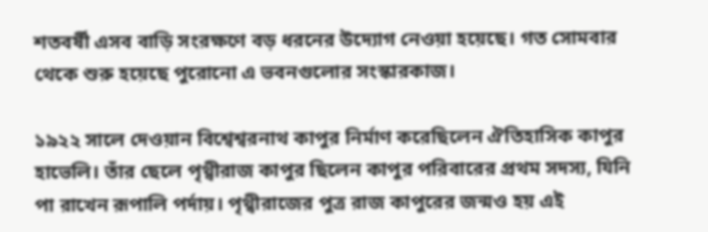শতবর্ষী এসব বাড়ি সংরক্ষণে বড় ধরনের উদ্যোগ নেওয়া হয়েছে। গত সোমবার থেকে শুরু হয়েছে পুরোনো এ ভবনগুলোর সংস্কারকাজ।

১৯২২ সালে দেওয়ান বিশ্বেশ্বরনাথ কাপুর নির্মাণ করেছিলেন ঐতিহাসিক কাপুর হাভেলি। তাঁর ছেলে পৃথ্বীরাজ কাপুর ছিলেন কাপুর পরিবারের প্রথম সদস্য, যিনি পা রাখেন রূপালি পর্দায়। পৃথ্বীরাজের পুত্র রাজ কাপুরের জন্মও হয় এই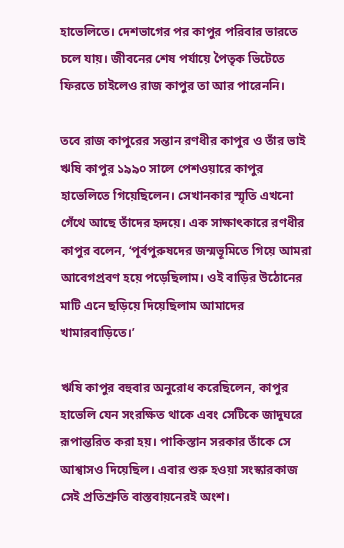হাভেলিতে। দেশভাগের পর কাপুর পরিবার ভারতে চলে যায়। জীবনের শেষ পর্যায়ে পৈতৃক ভিটেতে ফিরতে চাইলেও রাজ কাপুর তা আর পারেননি।

তবে রাজ কাপুরের সন্তান রণধীর কাপুর ও তাঁর ভাই ঋষি কাপুর ১৯৯০ সালে পেশওয়ারে কাপুর হাভেলিতে গিয়েছিলেন। সেখানকার স্মৃতি এখনো গেঁথে আছে তাঁদের হৃদয়ে। এক সাক্ষাৎকারে রণধীর কাপুর বলেন, ‘পূর্বপুরুষদের জন্মভূমিতে গিয়ে আমরা আবেগপ্রবণ হয়ে পড়েছিলাম। ওই বাড়ির উঠোনের মাটি এনে ছড়িয়ে দিয়েছিলাম আমাদের খামারবাড়িতে।’

ঋষি কাপুর বহুবার অনুরোধ করেছিলেন, কাপুর হাভেলি যেন সংরক্ষিত থাকে এবং সেটিকে জাদুঘরে রূপান্তরিত করা হয়। পাকিস্তান সরকার তাঁকে সে আশ্বাসও দিয়েছিল। এবার শুরু হওয়া সংস্কারকাজ সেই প্রতিশ্রুতি বাস্তবায়নেরই অংশ।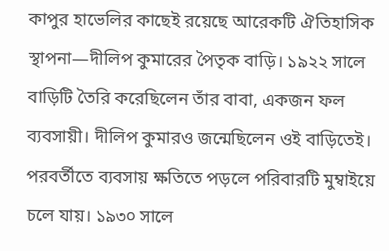কাপুর হাভেলির কাছেই রয়েছে আরেকটি ঐতিহাসিক স্থাপনা—দীলিপ কুমারের পৈতৃক বাড়ি। ১৯২২ সালে বাড়িটি তৈরি করেছিলেন তাঁর বাবা, একজন ফল ব্যবসায়ী। দীলিপ কুমারও জন্মেছিলেন ওই বাড়িতেই। পরবর্তীতে ব্যবসায় ক্ষতিতে পড়লে পরিবারটি মুম্বাইয়ে চলে যায়। ১৯৩০ সালে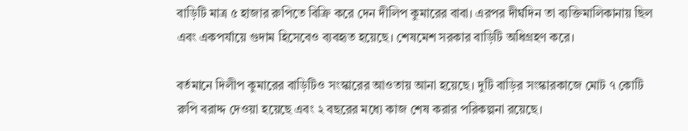বাড়িটি মাত্র ৫ হাজার রুপিতে বিক্রি করে দেন দীলিপ কুমারের বাবা। এরপর দীর্ঘদিন তা ব্যক্তিমালিকানায় ছিল এবং একপর্যায়ে গুদাম হিসেবেও ব্যবহৃত হয়েছে। শেষমেশ সরকার বাড়িটি অধিগ্রহণ করে।

বর্তমানে দিলীপ কুমারের বাড়িটিও সংস্কারের আওতায় আনা হয়েছে। দুটি বাড়ির সংস্কারকাজে মোট ৭ কোটি রুপি বরাদ্দ দেওয়া হয়েছে এবং ২ বছরের মধ্যে কাজ শেষ করার পরিকল্পনা রয়েছে।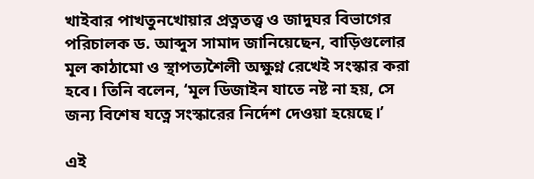খাইবার পাখতুনখোয়ার প্রত্নতত্ত্ব ও জাদুঘর বিভাগের পরিচালক ড. আব্দুস সামাদ জানিয়েছেন, বাড়িগুলোর মূল কাঠামো ও স্থাপত্যশৈলী অক্ষুণ্ন রেখেই সংস্কার করা হবে। তিনি বলেন, ‘মূল ডিজাইন যাতে নষ্ট না হয়, সে জন্য বিশেষ যত্নে সংস্কারের নির্দেশ দেওয়া হয়েছে।’

এই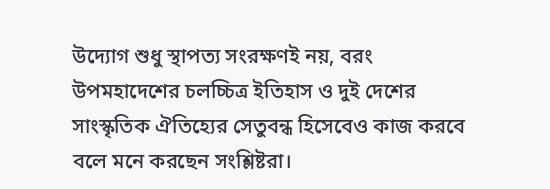উদ্যোগ শুধু স্থাপত্য সংরক্ষণই নয়, বরং উপমহাদেশের চলচ্চিত্র ইতিহাস ও দুই দেশের সাংস্কৃতিক ঐতিহ্যের সেতুবন্ধ হিসেবেও কাজ করবে বলে মনে করছেন সংশ্লিষ্টরা।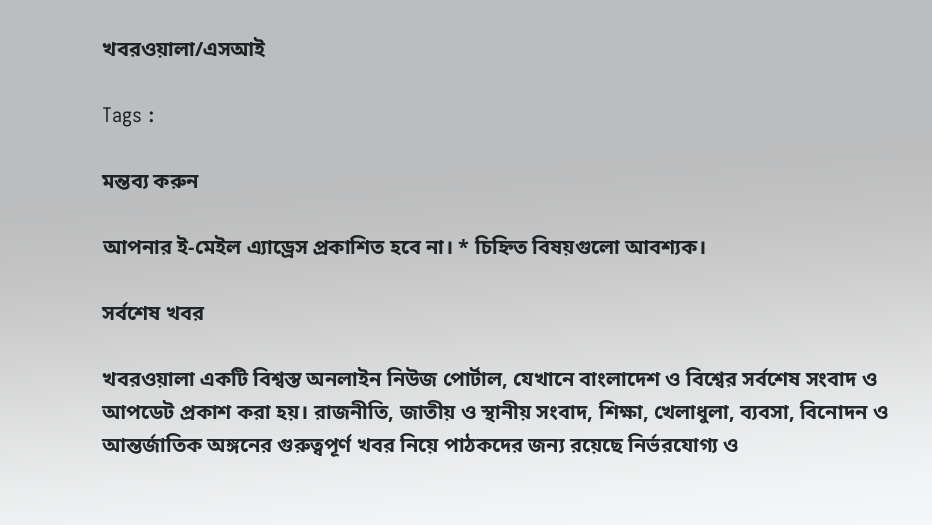খবরওয়ালা/এসআই

Tags :

মন্তব্য করুন

আপনার ই-মেইল এ্যাড্রেস প্রকাশিত হবে না। * চিহ্নিত বিষয়গুলো আবশ্যক।

সর্বশেষ খবর

খবরওয়ালা একটি বিশ্বস্ত অনলাইন নিউজ পোর্টাল, যেখানে বাংলাদেশ ও বিশ্বের সর্বশেষ সংবাদ ও আপডেট প্রকাশ করা হয়। রাজনীতি, জাতীয় ও স্থানীয় সংবাদ, শিক্ষা, খেলাধুলা, ব্যবসা, বিনোদন ও আন্তর্জাতিক অঙ্গনের গুরুত্বপূর্ণ খবর নিয়ে পাঠকদের জন্য রয়েছে নির্ভরযোগ্য ও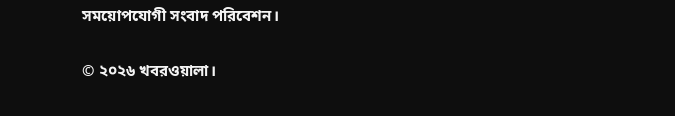সময়োপযোগী সংবাদ পরিবেশন।

© ২০২৬ খবরওয়ালা।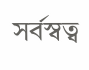সর্বস্বত্ব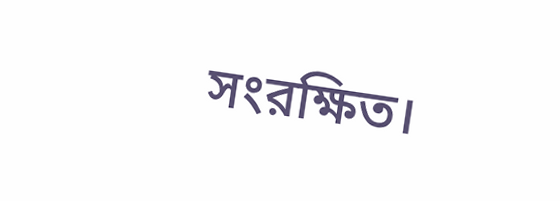সংরক্ষিত।